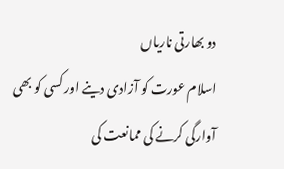دو بھارتی ناریاں
اسلام عورت کو آزادی دینے اور کسی کو بھی آوارگی کرنے کی ممانعت کی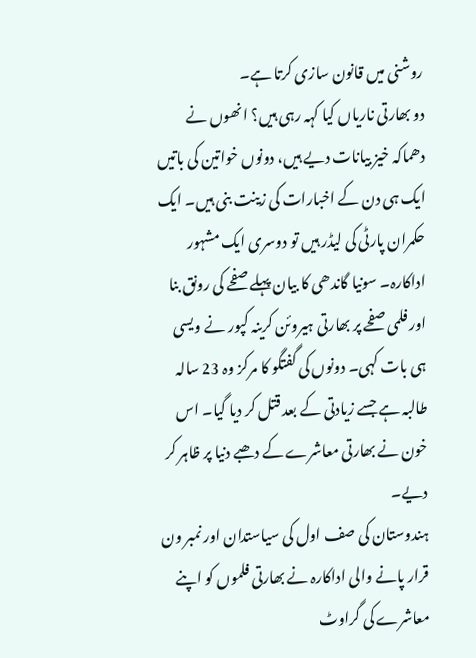روشنی میں قانون سازی کرتا ہے۔
دو بھارتی ناریاں کیا کہہ رہی ہیں؟ انھوں نے دھماکہ خیز بیانات دیے ہیں، دونوں خواتین کی باتیں ایک ہی دن کے اخبارات کی زینت بنی ہیں۔ ایک حکمران پارٹی کی لیڈر ہیں تو دوسری ایک مشہور اداکارہ۔ سونیا گاندھی کا بیان پہلے صفحے کی رونق بنا اور فلمی صفحے پر بھارتی ہیروئن کرینہ کپور نے ویسی ہی بات کہی۔ دونوں کی گفتگو کا مرکز وہ 23 سالہ طالبہ ہے جسے زیادتی کے بعد قتل کر دیا گیا۔ اس خون نے بھارتی معاشرے کے دھبے دنیا پر ظاہر کر دیے۔
ہندوستان کی صف اول کی سیاستدان اور نمبر ون قرار پانے والی اداکارہ نے بھارتی فلموں کو اپنے معاشرے کی گراوٹ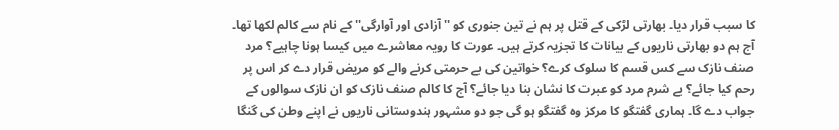کا سبب قرار دیا۔ بھارتی لڑکی کے قتل پر ہم نے تین جنوری کو ''آزادی اور آوارگی'' کے نام سے کالم لکھا تھا۔ آج ہم دو بھارتی ناریوں کے بیانات کا تجزیہ کرتے ہیں۔ عورت کا رویہ معاشرے میں کیسا ہونا چاہیے؟ مرد صنف نازک سے کس قسم کا سلوک کرے؟ خواتین کی بے حرمتی کرنے والے کو مریض قرار دے کر اس پر رحم کیا جائے؟ بے شرم مرد کو عبرت کا نشان بنا دیا جائے؟ آج کا کالم صنف نازک کو ان نازک سوالوں کے جواب دے گا۔ ہماری گفتگو کا مرکز وہ گفتگو ہو گی جو دو مشہور ہندوستانی ناریوں نے اپنے وطن کی گنگا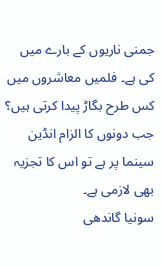جمنی ناریوں کے بارے میں کی ہے۔ فلمیں معاشروں میں کس طرح بگاڑ پیدا کرتی ہیں؟ جب دونوں کا الزام انڈین سینما پر ہے تو اس کا تجزیہ بھی لازمی ہے۔
سونیا گاندھی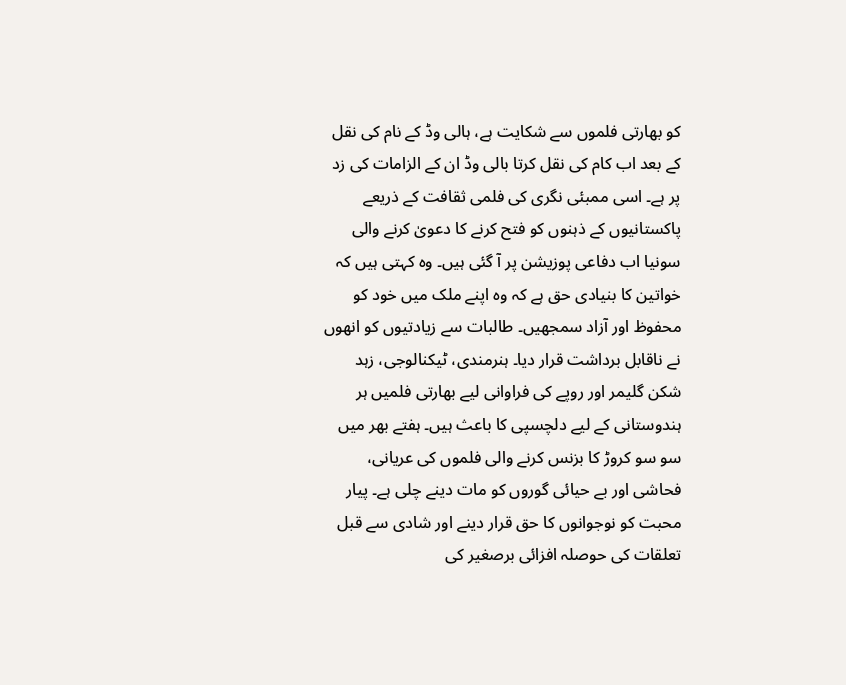کو بھارتی فلموں سے شکایت ہے، ہالی وڈ کے نام کی نقل کے بعد اب کام کی نقل کرتا بالی وڈ ان کے الزامات کی زد پر ہے۔ اسی ممبئی نگری کی فلمی ثقافت کے ذریعے پاکستانیوں کے ذہنوں کو فتح کرنے کا دعویٰ کرنے والی سونیا اب دفاعی پوزیشن پر آ گئی ہیں۔ وہ کہتی ہیں کہ خواتین کا بنیادی حق ہے کہ وہ اپنے ملک میں خود کو محفوظ اور آزاد سمجھیں۔ طالبات سے زیادتیوں کو انھوں نے ناقابل برداشت قرار دیا۔ ہنرمندی، ٹیکنالوجی، زہد شکن گلیمر اور روپے کی فراوانی لیے بھارتی فلمیں ہر ہندوستانی کے لیے دلچسپی کا باعث ہیں۔ ہفتے بھر میں سو سو کروڑ کا بزنس کرنے والی فلموں کی عریانی، فحاشی اور بے حیائی گوروں کو مات دینے چلی ہے۔ پیار محبت کو نوجوانوں کا حق قرار دینے اور شادی سے قبل تعلقات کی حوصلہ افزائی برصغیر کی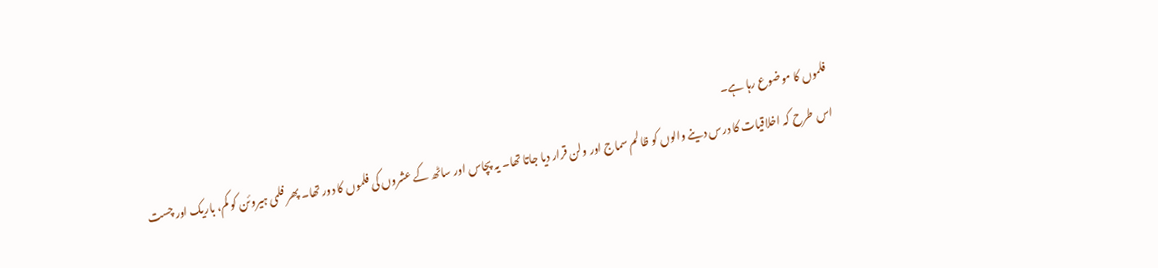فلموں کا موضوع رہا ہے۔
اس طرح کہ اخلاقیات کا درس دینے والوں کو ظالم سماج اور ولن قرار دیا جاتا تھا۔ یہ پچاس اور ساٹھ کے عشروں کی فلموں کا دور تھا۔ پھر فلمی ہیروئن کو کم، باریک اور چست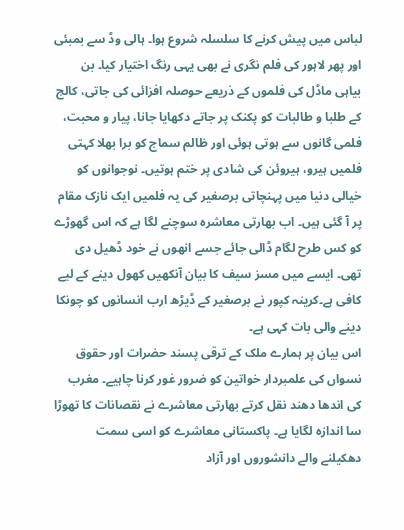لباس میں پیش کرنے کا سلسلہ شروع ہوا۔ ہالی وڈ سے بمبئی اور پھر لاہور کی فلم نگری نے بھی یہی رنگ اختیار کیا۔ بن بیاہی ماڈل کی فلموں کے ذریعے حوصلہ افزائی کی جاتی، کالج کے طلبا و طالبات کو پکنک پر جاتے دکھایا جانا، پیار و محبت، فلمی گانوں سے ہوتی ہوئی اور ظالم سماج کو برا بھلا کہتی فلمیں ہیرو، ہیروئن کی شادی پر ختم ہوتیں۔ نوجوانوں کو خیالی دنیا میں پہنچاتی برصغیر کی یہ فلمیں ایک نازک مقام پر آ گئی ہیں۔ اب بھارتی معاشرہ سوچنے لگا ہے کہ اس گھوڑے کو کس طرح لگام ڈالی جائے جسے انھوں نے خود ڈھیل دی تھی۔ ایسے میں مسز سیف کا بیان آنکھیں کھول دینے کے لیے کافی ہے۔کرینہ کپور نے برصغیر کے ڈیڑھ ارب انسانوں کو چونکا دینے والی بات کہی ہے۔
اس بیان پر ہمارے ملک کے ترقی پسند حضرات اور حقوق نسواں کی علمبردار خواتین کو ضرور غور کرنا چاہیے۔ مغرب کی اندھا دھند نقل کرتے بھارتی معاشرے نے نقصانات کا تھوڑا سا اندازہ لگایا ہے۔ پاکستانی معاشرے کو اسی سمت دھکیلنے والے دانشوروں اور آزاد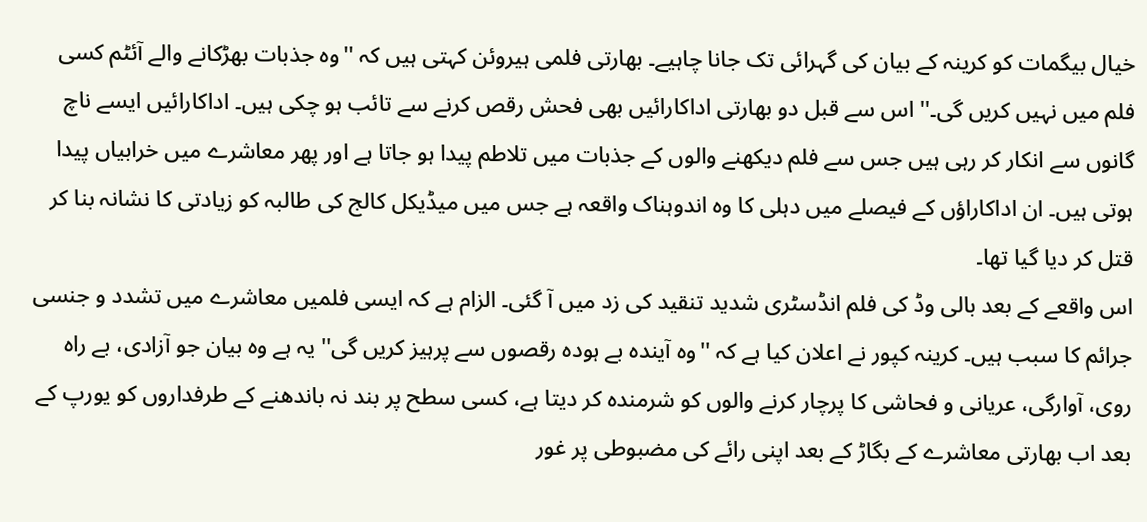خیال بیگمات کو کرینہ کے بیان کی گہرائی تک جانا چاہیے۔ بھارتی فلمی ہیروئن کہتی ہیں کہ ''وہ جذبات بھڑکانے والے آئٹم کسی فلم میں نہیں کریں گی۔'' اس سے قبل دو بھارتی اداکارائیں بھی فحش رقص کرنے سے تائب ہو چکی ہیں۔ اداکارائیں ایسے ناچ گانوں سے انکار کر رہی ہیں جس سے فلم دیکھنے والوں کے جذبات میں تلاطم پیدا ہو جاتا ہے اور پھر معاشرے میں خرابیاں پیدا ہوتی ہیں۔ ان اداکاراؤں کے فیصلے میں دہلی کا وہ اندوہناک واقعہ ہے جس میں میڈیکل کالج کی طالبہ کو زیادتی کا نشانہ بنا کر قتل کر دیا گیا تھا۔
اس واقعے کے بعد بالی وڈ کی فلم انڈسٹری شدید تنقید کی زد میں آ گئی۔ الزام ہے کہ ایسی فلمیں معاشرے میں تشدد و جنسی جرائم کا سبب ہیں۔ کرینہ کپور نے اعلان کیا ہے کہ ''وہ آیندہ بے ہودہ رقصوں سے پرہیز کریں گی'' یہ ہے وہ بیان جو آزادی، بے راہ روی، آوارگی، عریانی و فحاشی کا پرچار کرنے والوں کو شرمندہ کر دیتا ہے، کسی سطح پر بند نہ باندھنے کے طرفداروں کو یورپ کے بعد اب بھارتی معاشرے کے بگاڑ کے بعد اپنی رائے کی مضبوطی پر غور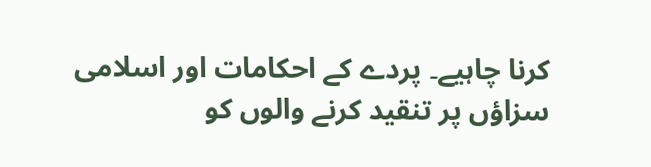کرنا چاہیے۔ پردے کے احکامات اور اسلامی سزاؤں پر تنقید کرنے والوں کو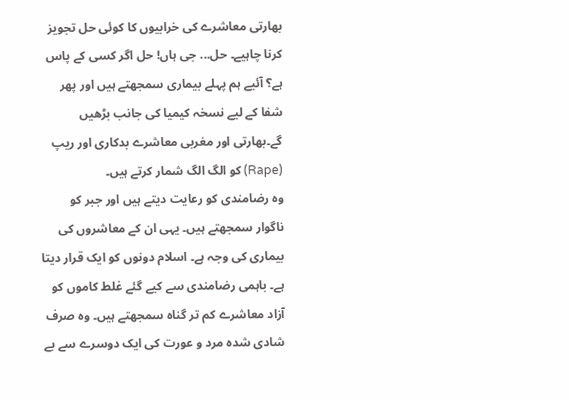بھارتی معاشرے کی خرابیوں کا کوئی حل تجویز کرنا چاہیے۔ حل... جی ہاں! حل اگر کسی کے پاس ہے؟ آئیے ہم پہلے بیماری سمجھتے ہیں اور پھر شفا کے لیے نسخہ کیمیا کی جانب بڑھیں گے۔بھارتی اور مغربی معاشرے بدکاری اور ریپ (Rape) کو الگ الگ شمار کرتے ہیں۔
وہ رضامندی کو رعایت دیتے ہیں اور جبر کو ناگوار سمجھتے ہیں۔ یہی ان کے معاشروں کی بیماری کی وجہ ہے۔ اسلام دونوں کو ایک قرار دیتا ہے۔ باہمی رضامندی سے کیے گئے غلط کاموں کو آزاد معاشرے کم تر گناہ سمجھتے ہیں۔ وہ صرف شادی شدہ مرد و عورت کی ایک دوسرے سے بے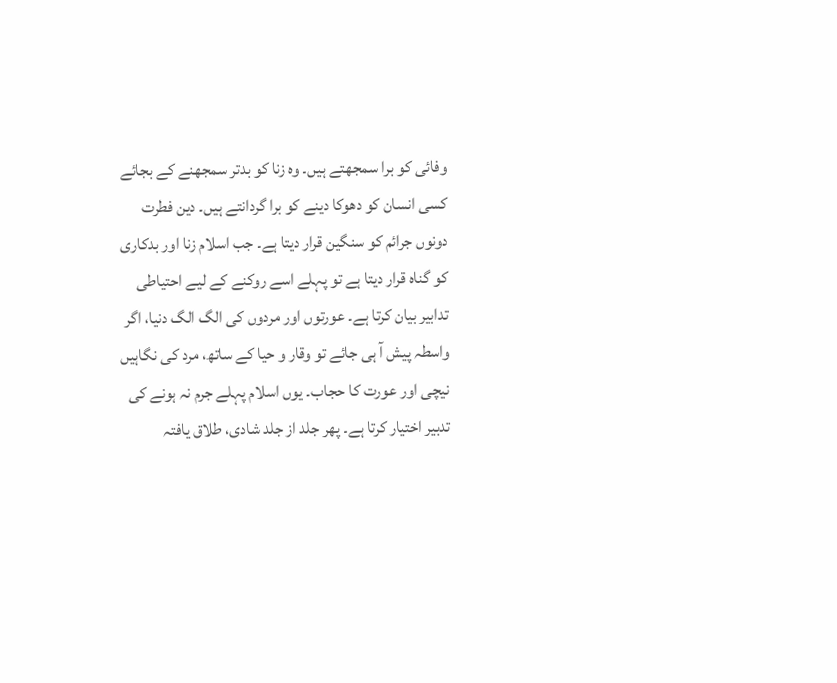وفائی کو برا سمجھتے ہیں۔ وہ زنا کو بدتر سمجھنے کے بجائے کسی انسان کو دھوکا دینے کو برا گردانتے ہیں۔ دین فطرت دونوں جرائم کو سنگین قرار دیتا ہے۔ جب اسلام زنا اور بدکاری کو گناہ قرار دیتا ہے تو پہلے اسے روکنے کے لیے احتیاطی تدابیر بیان کرتا ہے۔ عورتوں اور مردوں کی الگ الگ دنیا، اگر واسطہ پیش آ ہی جائے تو وقار و حیا کے ساتھ، مرد کی نگاہیں نیچی اور عورت کا حجاب۔ یوں اسلام پہلے جرم نہ ہونے کی تدبیر اختیار کرتا ہے۔ پھر جلد از جلد شادی، طلاق یافتہ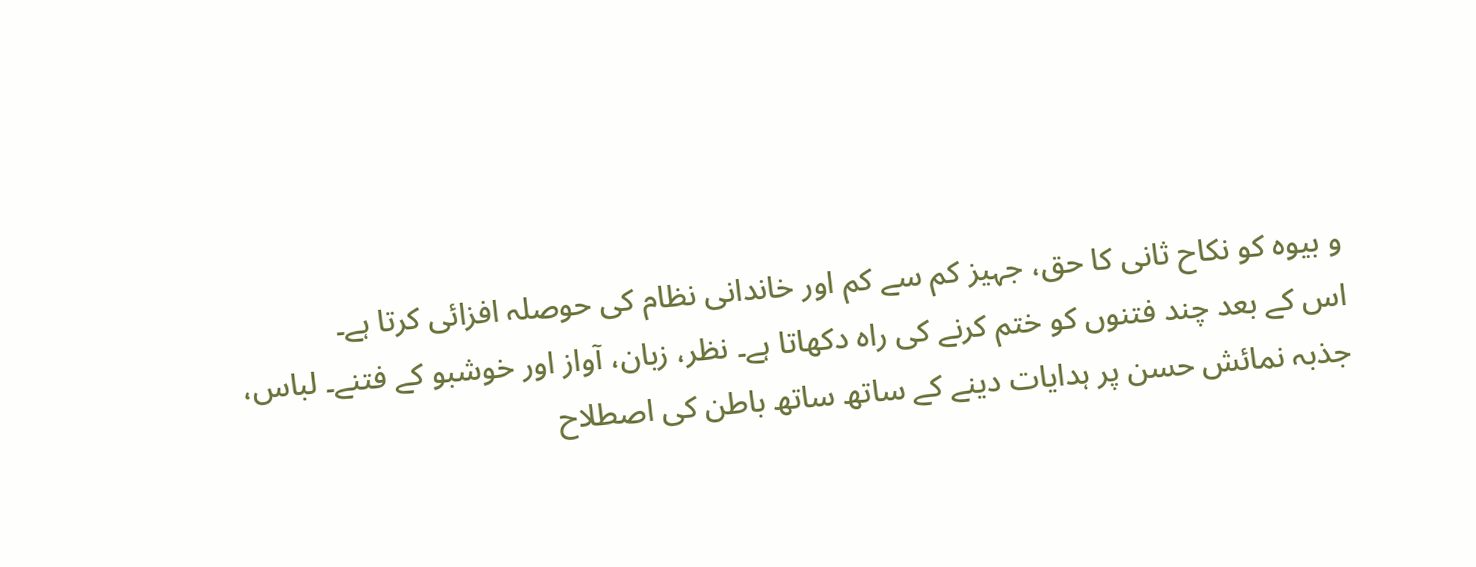و بیوہ کو نکاح ثانی کا حق، جہیز کم سے کم اور خاندانی نظام کی حوصلہ افزائی کرتا ہے۔
اس کے بعد چند فتنوں کو ختم کرنے کی راہ دکھاتا ہے۔ نظر، زبان، آواز اور خوشبو کے فتنے۔ لباس، جذبہ نمائش حسن پر ہدایات دینے کے ساتھ ساتھ باطن کی اصطلاح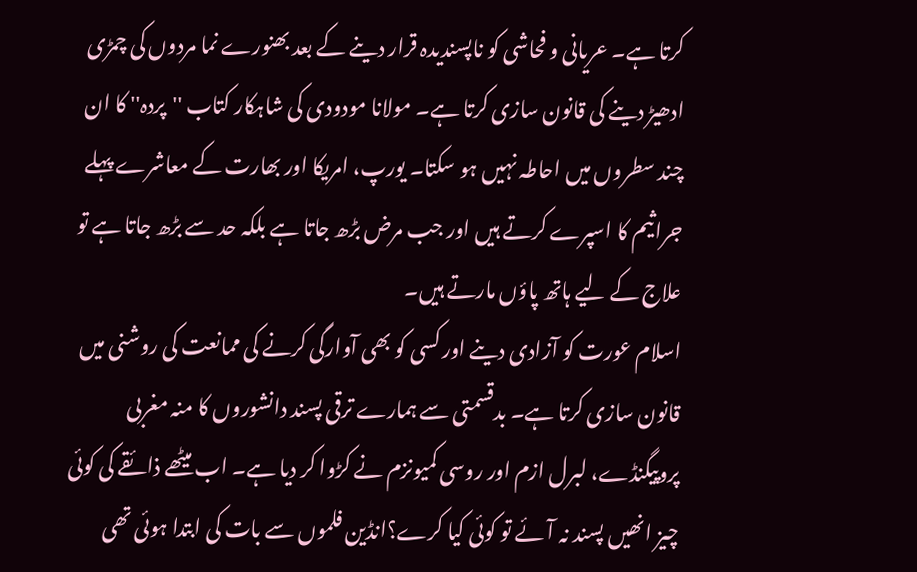کرتا ہے۔ عریانی و فحاشی کو ناپسندیدہ قرار دینے کے بعد بھنورے نما مردوں کی چمڑی ادھیڑ دینے کی قانون سازی کرتا ہے۔ مولانا مودودی کی شاہکار کتاب ''پردہ'' کا ان چند سطروں میں احاطہ نہیں ہو سکتا۔ یورپ، امریکا اور بھارت کے معاشرے پہلے جراثیم کا اسپرے کرتے ہیں اور جب مرض بڑھ جاتا ہے بلکہ حد سے بڑھ جاتا ہے تو علاج کے لیے ہاتھ پاؤں مارتے ہیں۔
اسلام عورت کو آزادی دینے اور کسی کو بھی آوارگی کرنے کی ممانعت کی روشنی میں قانون سازی کرتا ہے۔ بدقسمتی سے ہمارے ترقی پسند دانشوروں کا منہ مغربی پروپیگنڈے، لبرل ازم اور روسی کمیونزم نے کڑوا کر دیا ہے۔ اب میٹھے ذائقے کی کوئی چیز انھیں پسند نہ آئے تو کوئی کیا کرے؟انڈین فلموں سے بات کی ابتدا ہوئی تھی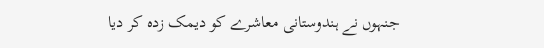جنہوں نے ہندوستانی معاشرے کو دیمک زدہ کر دیا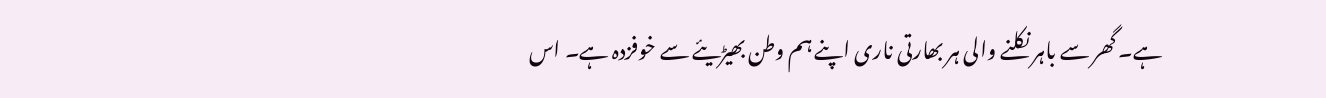ہے۔ گھر سے باہر نکلنے والی ہر بھارتی ناری اپنے ہم وطن بھیڑیئے سے خوفزدہ ہے۔ اس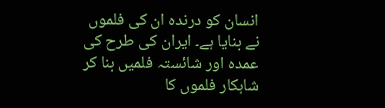انسان کو درندہ ان کی فلموں نے بنایا ہے۔ ایران کی طرح کی عمدہ اور شائستہ فلمیں بنا کر شاہکار فلموں کا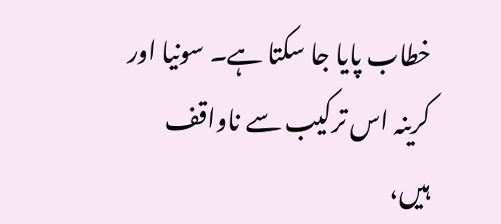خطاب پایا جا سکتا ہے۔ سونیا اور کرینہ اس ترکیب سے ناواقف ہیں،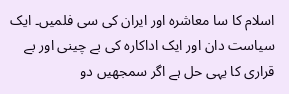اسلام کا سا معاشرہ اور ایران کی سی فلمیں۔ ایک سیاست دان اور ایک اداکارہ کی بے چینی اور بے قراری کا یہی حل ہے اگر سمجھیں دو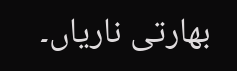بھارتی ناریاں۔